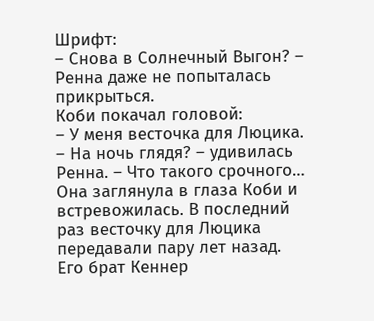Шрифт:
– Снова в Солнечный Выгон? – Ренна даже не попыталась прикрыться.
Коби покачал головой:
– У меня весточка для Люцика.
– На ночь глядя? – удивилась Ренна. – Что такого срочного…
Она заглянула в глаза Коби и встревожилась. В последний раз весточку для Люцика передавали пару лет назад. Его брат Кеннер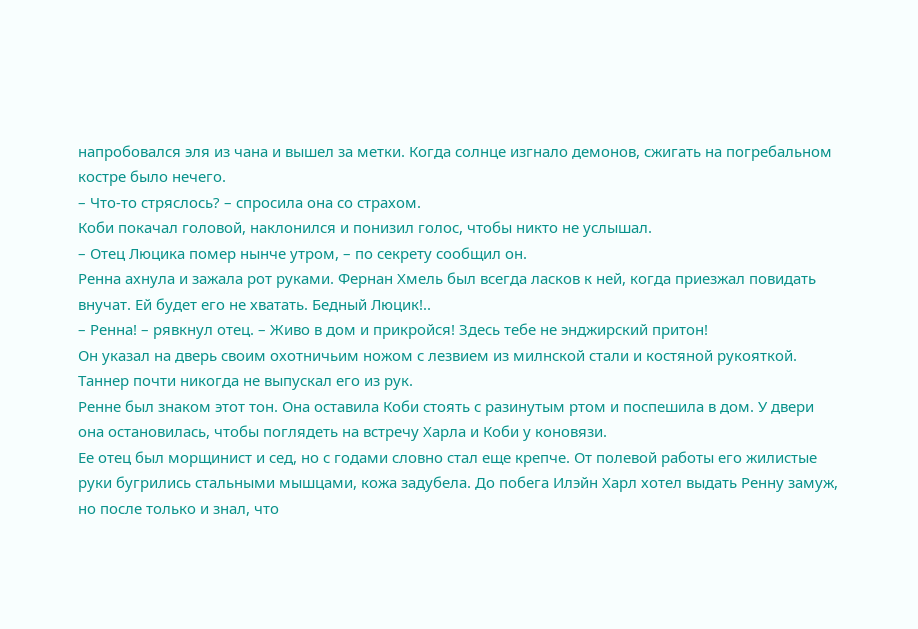напробовался эля из чана и вышел за метки. Когда солнце изгнало демонов, сжигать на погребальном костре было нечего.
– Что-то стряслось? – спросила она со страхом.
Коби покачал головой, наклонился и понизил голос, чтобы никто не услышал.
– Отец Люцика помер нынче утром, – по секрету сообщил он.
Ренна ахнула и зажала рот руками. Фернан Хмель был всегда ласков к ней, когда приезжал повидать внучат. Ей будет его не хватать. Бедный Люцик!..
– Ренна! – рявкнул отец. – Живо в дом и прикройся! Здесь тебе не энджирский притон!
Он указал на дверь своим охотничьим ножом с лезвием из милнской стали и костяной рукояткой. Таннер почти никогда не выпускал его из рук.
Ренне был знаком этот тон. Она оставила Коби стоять с разинутым ртом и поспешила в дом. У двери она остановилась, чтобы поглядеть на встречу Харла и Коби у коновязи.
Ее отец был морщинист и сед, но с годами словно стал еще крепче. От полевой работы его жилистые руки бугрились стальными мышцами, кожа задубела. До побега Илэйн Харл хотел выдать Ренну замуж, но после только и знал, что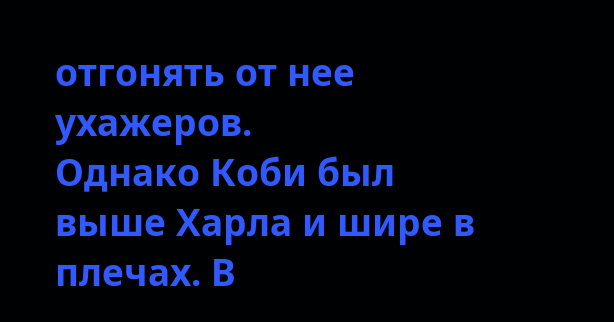отгонять от нее ухажеров.
Однако Коби был выше Харла и шире в плечах. В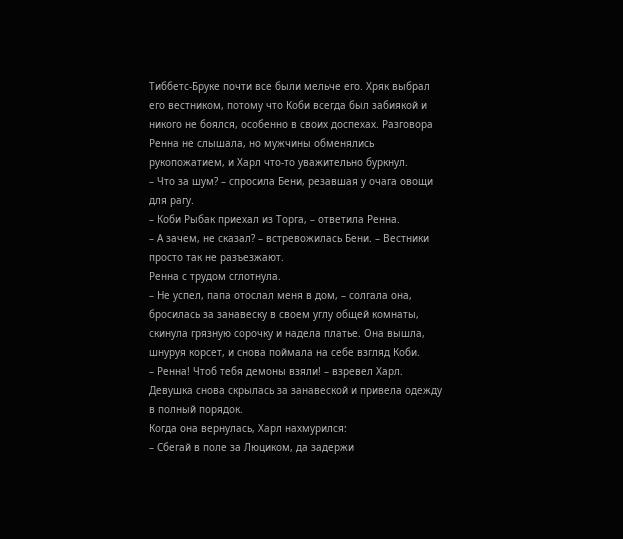Тиббетс-Бруке почти все были мельче его. Хряк выбрал его вестником, потому что Коби всегда был забиякой и никого не боялся, особенно в своих доспехах. Разговора Ренна не слышала, но мужчины обменялись рукопожатием, и Харл что-то уважительно буркнул.
– Что за шум? – спросила Бени, резавшая у очага овощи для рагу.
– Коби Рыбак приехал из Торга, – ответила Ренна.
– А зачем, не сказал? – встревожилась Бени. – Вестники просто так не разъезжают.
Ренна с трудом сглотнула.
– Не успел, папа отослал меня в дом, – солгала она, бросилась за занавеску в своем углу общей комнаты, скинула грязную сорочку и надела платье. Она вышла, шнуруя корсет, и снова поймала на себе взгляд Коби.
– Ренна! Чтоб тебя демоны взяли! – взревел Харл. Девушка снова скрылась за занавеской и привела одежду в полный порядок.
Когда она вернулась, Харл нахмурился:
– Сбегай в поле за Люциком, да задержи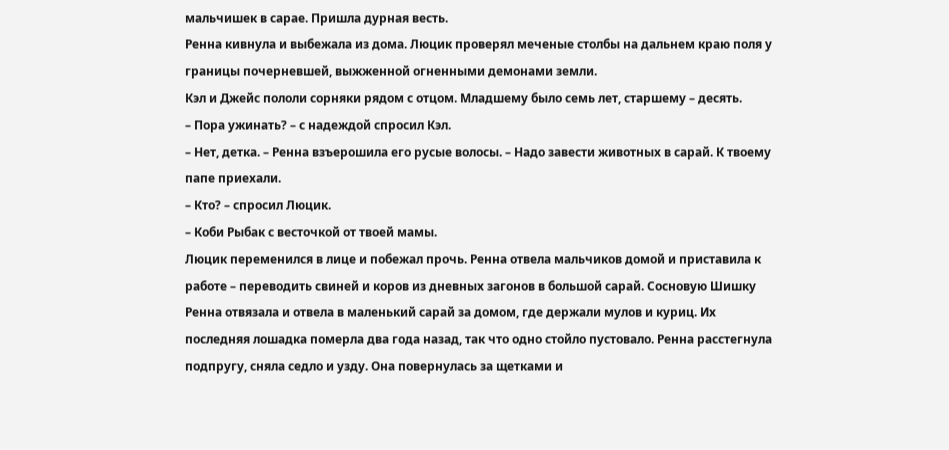мальчишек в сарае. Пришла дурная весть.
Ренна кивнула и выбежала из дома. Люцик проверял меченые столбы на дальнем краю поля у границы почерневшей, выжженной огненными демонами земли.
Кэл и Джейс пололи сорняки рядом с отцом. Младшему было семь лет, старшему – десять.
– Пора ужинать? – с надеждой спросил Кэл.
– Нет, детка. – Ренна взъерошила его русые волосы. – Надо завести животных в сарай. К твоему папе приехали.
– Кто? – спросил Люцик.
– Коби Рыбак с весточкой от твоей мамы.
Люцик переменился в лице и побежал прочь. Ренна отвела мальчиков домой и приставила к работе – переводить свиней и коров из дневных загонов в большой сарай. Сосновую Шишку Ренна отвязала и отвела в маленький сарай за домом, где держали мулов и куриц. Их последняя лошадка померла два года назад, так что одно стойло пустовало. Ренна расстегнула подпругу, сняла седло и узду. Она повернулась за щетками и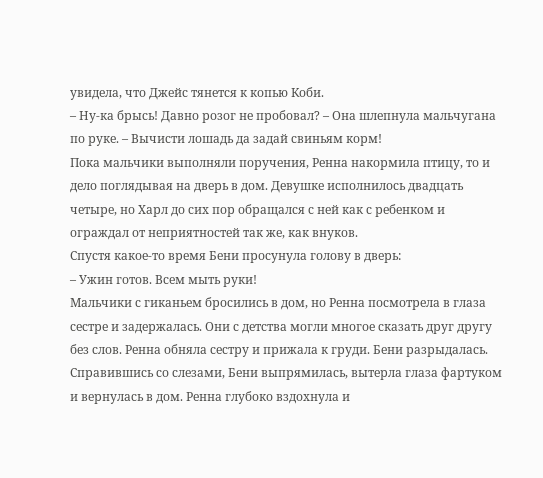увидела, что Джейс тянется к копью Коби.
– Ну-ка брысь! Давно розог не пробовал? – Она шлепнула мальчугана по руке. – Вычисти лошадь да задай свиньям корм!
Пока мальчики выполняли поручения, Ренна накормила птицу, то и дело поглядывая на дверь в дом. Девушке исполнилось двадцать четыре, но Харл до сих пор обращался с ней как с ребенком и ограждал от неприятностей так же, как внуков.
Спустя какое-то время Бени просунула голову в дверь:
– Ужин готов. Всем мыть руки!
Мальчики с гиканьем бросились в дом, но Ренна посмотрела в глаза сестре и задержалась. Они с детства могли многое сказать друг другу без слов. Ренна обняла сестру и прижала к груди. Бени разрыдалась.
Справившись со слезами, Бени выпрямилась, вытерла глаза фартуком и вернулась в дом. Ренна глубоко вздохнула и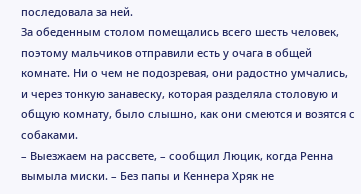последовала за ней.
За обеденным столом помещались всего шесть человек, поэтому мальчиков отправили есть у очага в общей комнате. Ни о чем не подозревая, они радостно умчались, и через тонкую занавеску, которая разделяла столовую и общую комнату, было слышно, как они смеются и возятся с собаками.
– Выезжаем на рассвете, – сообщил Люцик, когда Ренна вымыла миски. – Без папы и Кеннера Хряк не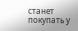станет покупать у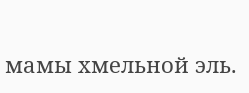мамы хмельной эль.